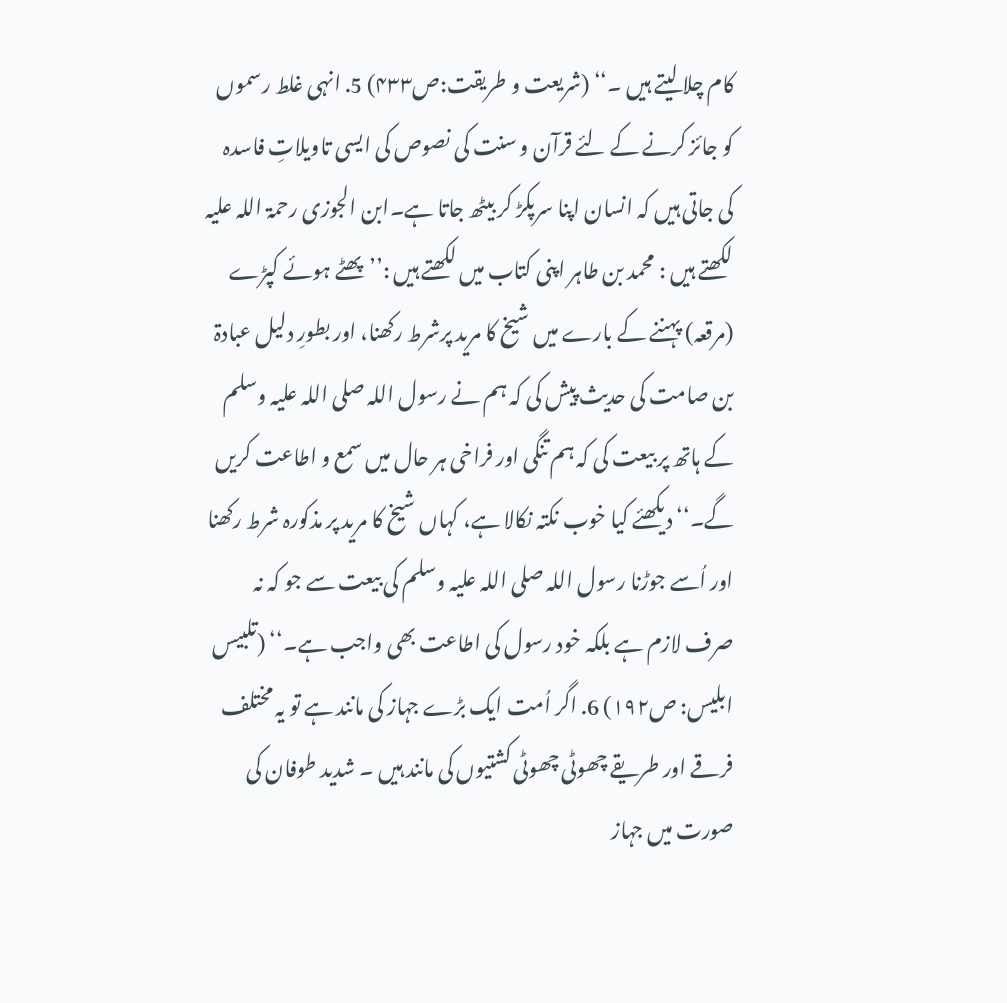کام چلا لیتے ہیں ۔‘‘ (شریعت و طریقت:ص۴۳۳) 5. انہی غلط رسموں کو جائز کرنے کے لئے قرآن و سنت کی نصوص کی ایسی تاویلاتِ فاسدہ کی جاتی ہیں کہ انسان اپنا سرپکڑ کر بیٹھ جاتا ہے۔ابن الجوزی رحمۃ اللہ علیہ لکھتے ہیں : محمد بن طاہر اپنی کتاب میں لکھتے ہیں :’’پھٹے ہوئے کپڑے (مرقعہ) پہننے کے بارے میں شیخ کا مرید پرشرط رکھنا، اور بطورِ دلیل عبادۃ بن صامت کی حدیث پیش کی کہ ہم نے رسول اللہ صلی اللہ علیہ وسلم کے ہاتھ پر بیعت کی کہ ہم تنگی اور فراخی ہر حال میں سمع و اطاعت کریں گے۔‘‘ دیکھئے کیا خوب نکتہ نکالا ہے، کہاں شیخ کا مرید پر مذکورہ شرط رکھنا اور اُسے جوڑنا رسول اللہ صلی اللہ علیہ وسلم کی بیعت سے جو کہ نہ صرف لازم ہے بلکہ خود رسول کی اطاعت بھی واجب ہے۔‘‘ (تلبیس ابلیس: ص۱۹۲) 6. اگر اُمت ایک بڑے جہاز کی مانند ہے تو یہ مختلف فرقے اور طریقے چھوٹی چھوٹی کشتیوں کی مانند ہیں ۔ شدید طوفان کی صورت میں جہاز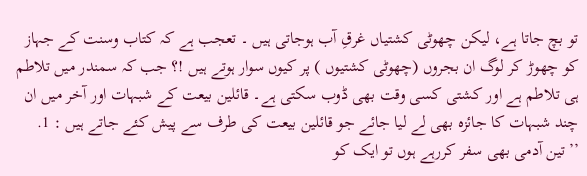تو بچ جاتا ہے، لیکن چھوٹی کشتیاں غرقِ آب ہوجاتی ہیں ۔ تعجب ہے کہ کتاب وسنت کے جہاز کو چھوڑ کر لوگ ان بجروں (چھوٹی کشتیوں ) پر کیوں سوار ہوتے ہیں !؟ جب کہ سمندر میں تلاطم ہی تلاطم ہے اور کشتی کسی وقت بھی ڈوب سکتی ہے۔ قائلین بیعت کے شبہات اور آخر میں ان چند شبہات کا جائزہ بھی لے لیا جائے جو قائلین بیعت کی طرف سے پیش کئے جاتے ہیں : 1. ’’تین آدمی بھی سفر کررہے ہوں تو ایک کو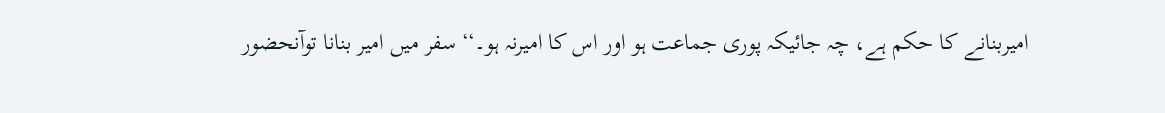امیربنانے کا حکم ہے، چہ جائیکہ پوری جماعت ہو اور اس کا امیرنہ ہو۔‘‘ سفر میں امیر بنانا توآنحضور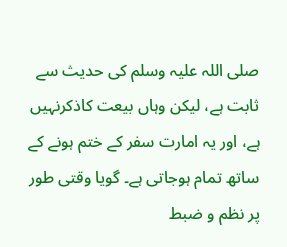صلی اللہ علیہ وسلم کی حدیث سے ثابت ہے، لیکن وہاں بیعت کاذکرنہیں ہے، اور یہ امارت سفر کے ختم ہونے کے ساتھ تمام ہوجاتی ہے۔ گویا وقتی طور پر نظم و ضبط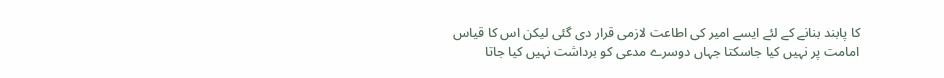کا پابند بنانے کے لئے ایسے امیر کی اطاعت لازمی قرار دی گئی لیکن اس کا قیاس امامت پر نہیں کیا جاسکتا جہاں دوسرے مدعی کو برداشت نہیں کیا جاتا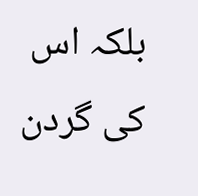بلکہ اس کی گردن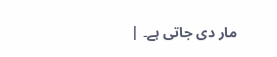مار دی جاتی ہے۔ |